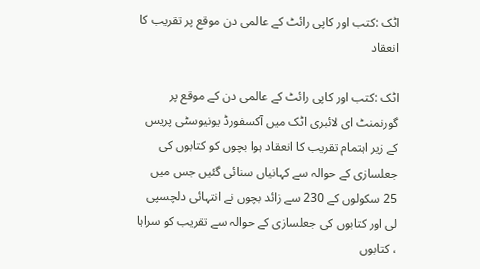اٹک :کتب اور کاپی رائٹ کے عالمی دن موقع پر تقریب کا انعقاد

اٹک :کتب اور کاپی رائٹ کے عالمی دن کے موقع پر گورنمنٹ ای لائبری اٹک میں آکسفورڈ یونیوسٹی پریس کے زیر اہتمام تقریب کا انعقاد ہوا بچوں کو کتابوں کی جعلسازی کے حوالہ سے کہانیاں سنائی گئیں جس میں 25 سکولوں کے 230 سے زائد بچوں نے انتہائی دلچسپی لی اور کتابوں کی جعلسازی کے حوالہ سے تقریب کو سراہا ، کتابوں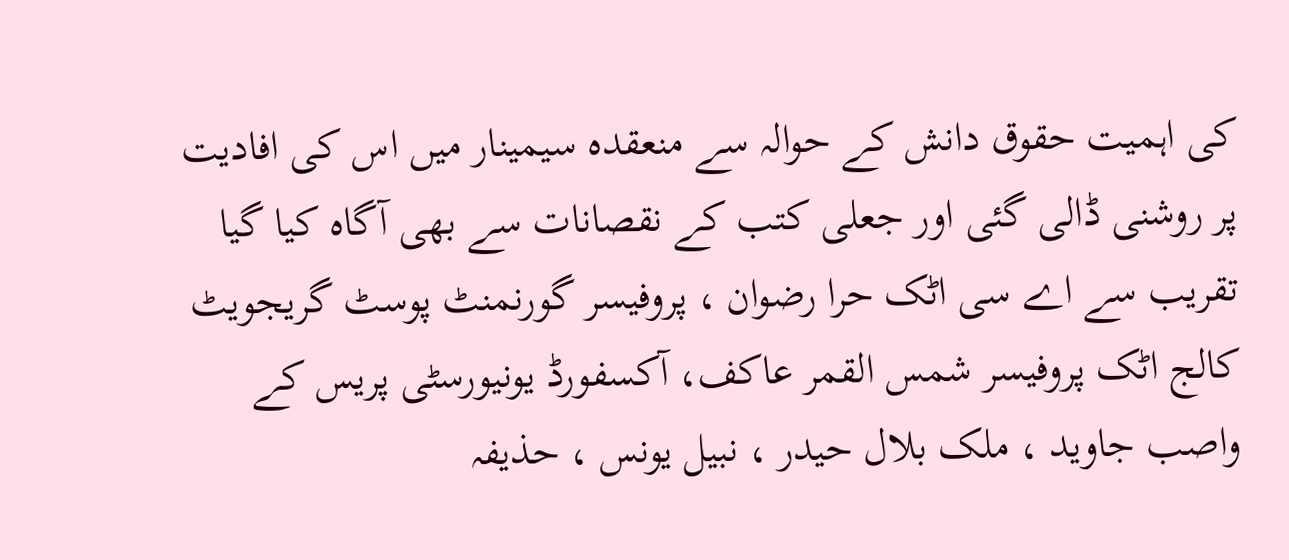کی اہمیت حقوق دانش کے حوالہ سے منعقدہ سیمینار میں اس کی افادیت پر روشنی ڈالی گئی اور جعلی کتب کے نقصانات سے بھی آگاہ کیا گیا تقریب سے اے سی اٹک حرا رضوان ، پروفیسر گورنمنٹ پوسٹ گریجویٹ کالج اٹک پروفیسر شمس القمر عاکف، آکسفورڈ یونیورسٹی پریس کے واصب جاوید ، ملک بلال حیدر ، نبیل یونس ، حذیفہ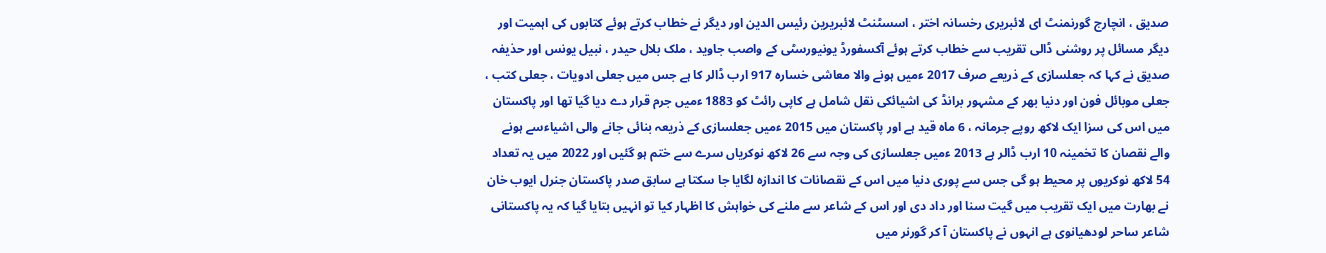صدیق ، انچارج گورنمنٹ ای لائبریری رخسانہ اختر ، اسسٹنٹ لائبریرین رئیس الدین اور دیگر نے خطاب کرتے ہوئے کتابوں کی اہمیت اور دیگر مسائل پر روشنی ڈالی تقریب سے خطاب کرتے ہوئے آکسفورڈ یونیورسٹی کے واصب جاوید ، ملک بلال حیدر ، نبیل یونس اور حذیفہ صدیق نے کہا کہ جعلسازی کے ذریعے صرف 2017 ءمیں ہونے والا معاشی خسارہ 917 ارب ڈالر کا ہے جس میں جعلی ادویات ، جعلی کتب ، جعلی موبائل فون اور دنیا بھر کے مشہور برانڈ کی اشیائکی نقل شامل ہے کاپی رائٹ کو 1883 ءمیں جرم قرار دے دیا گیا تھا اور پاکستان میں اس کی سزا ایک لاکھ روپے جرمانہ ، 6 ماہ قید ہے اور پاکستان میں 2015 ءمیں جعلسازی کے ذریعہ بنائی جانے والی اشیاءسے ہونے والے نقصان کا تخمینہ 10 ارب ڈالر ہے 2013 ءمیں جعلسازی کی وجہ سے 26 لاکھ نوکریاں سرے سے ختم ہو گئیں اور 2022 میں یہ تعداد 54 لاکھ نوکریوں پر محیط ہو گی جس سے پوری دنیا میں اس کے نقصانات کا اندازہ لگایا جا سکتا ہے سابق صدر پاکستان جنرل ایوب خان نے بھارت میں ایک تقریب میں گیت سنا اور داد دی اور اس کے شاعر سے ملنے کی خواہش کا اظہار کیا تو انہیں بتایا گیا کہ یہ پاکستانی شاعر ساحر لودھیانوی ہے انہوں نے پاکستان آ کر گورنر میں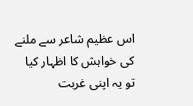اس عظیم شاعر سے ملنے کی خواہش کا اظہار کیا تو یہ اپنی غربت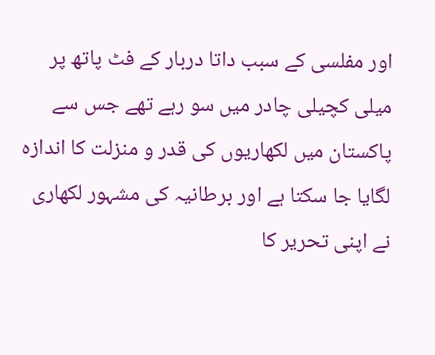اور مفلسی کے سبب داتا دربار کے فٹ پاتھ پر میلی کچیلی چادر میں سو رہے تھے جس سے پاکستان میں لکھاریوں کی قدر و منزلت کا اندازہ لگایا جا سکتا ہے اور برطانیہ کی مشہور لکھاری نے اپنی تحریر کا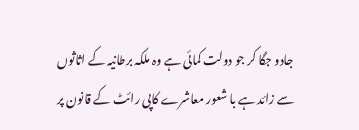جادو جگا کر جو دولت کمائی ہے وہ ملکہ برطانیہ کے اثاثوں سے زائد ہے با شعور معاشرے کاپی رائٹ کے قانون پر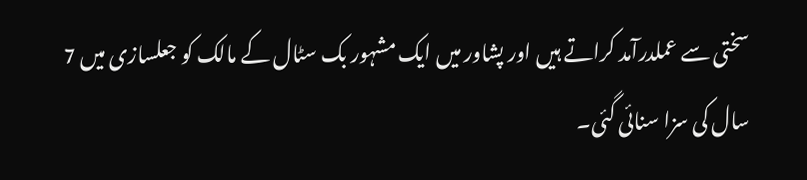سختی سے عملدرآمد کراتے ہیں اور پشاور میں ایک مشہور بک سٹال کے مالک کو جعلسازی میں 7 سال کی سزا سنائی گئی۔